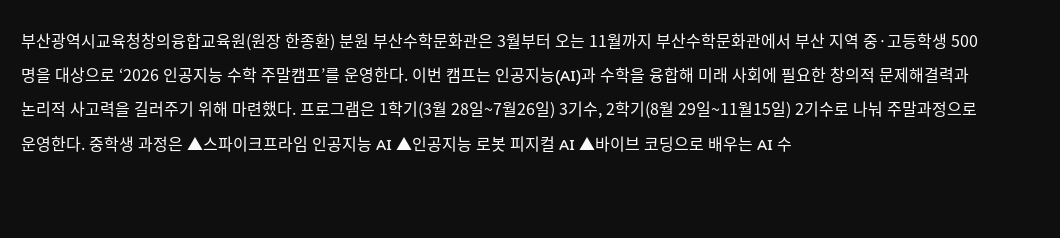부산광역시교육청창의융합교육원(원장 한종환) 분원 부산수학문화관은 3월부터 오는 11월까지 부산수학문화관에서 부산 지역 중·고등학생 500명을 대상으로 ‘2026 인공지능 수학 주말캠프’를 운영한다. 이번 캠프는 인공지능(AI)과 수학을 융합해 미래 사회에 필요한 창의적 문제해결력과 논리적 사고력을 길러주기 위해 마련했다. 프로그램은 1학기(3월 28일~7월26일) 3기수, 2학기(8월 29일~11월15일) 2기수로 나눠 주말과정으로 운영한다. 중학생 과정은 ▲스파이크프라임 인공지능 AI ▲인공지능 로봇 피지컬 AI ▲바이브 코딩으로 배우는 AI 수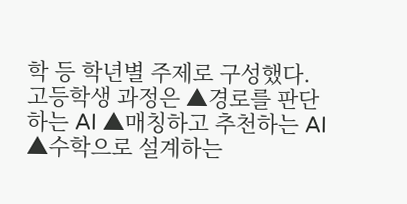학 등 학년별 주제로 구성했다. 고등학생 과정은 ▲경로를 판단하는 AI ▲매칭하고 추천하는 AI ▲수학으로 설계하는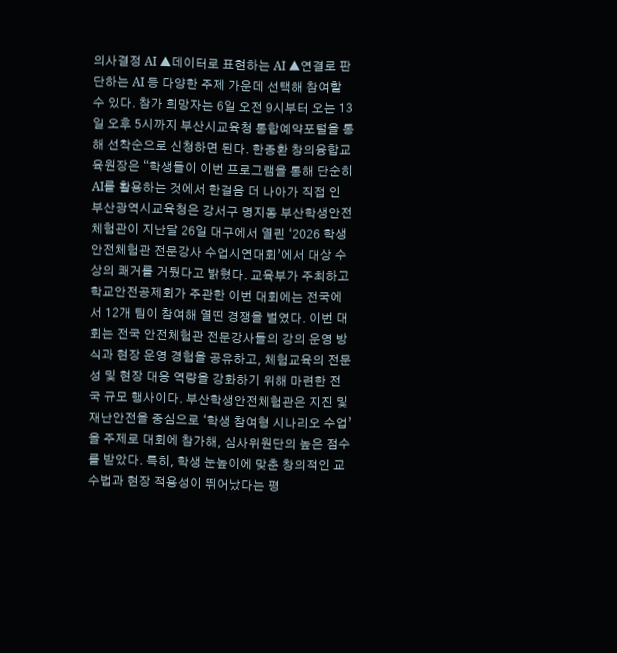의사결정 AI ▲데이터로 표현하는 AI ▲연결로 판단하는 AI 등 다양한 주제 가운데 선택해 참여할 수 있다. 참가 희망자는 6일 오전 9시부터 오는 13일 오후 5시까지 부산시교육청 통합예약포털을 통해 선착순으로 신청하면 된다. 한종환 창의융합교육원장은 “학생들이 이번 프로그램을 통해 단순히 AI를 활용하는 것에서 한걸음 더 나아가 직접 인
부산광역시교육청은 강서구 명지동 부산학생안전체험관이 지난달 26일 대구에서 열린 ‘2026 학생안전체험관 전문강사 수업시연대회’에서 대상 수상의 쾌거를 거뒀다고 밝혔다. 교육부가 주최하고 학교안전공제회가 주관한 이번 대회에는 전국에서 12개 팀이 참여해 열띤 경쟁을 벌였다. 이번 대회는 전국 안전체험관 전문강사들의 강의 운영 방식과 현장 운영 경험을 공유하고, 체험교육의 전문성 및 현장 대응 역량을 강화하기 위해 마련한 전국 규모 행사이다. 부산학생안전체험관은 지진 및 재난안전을 중심으로 ‘학생 참여형 시나리오 수업’을 주제로 대회에 참가해, 심사위원단의 높은 점수를 받았다. 특히, 학생 눈높이에 맞춘 창의적인 교수법과 현장 적용성이 뛰어났다는 평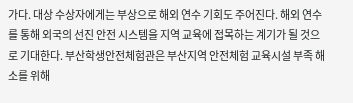가다. 대상 수상자에게는 부상으로 해외 연수 기회도 주어진다. 해외 연수를 통해 외국의 선진 안전 시스템을 지역 교육에 접목하는 계기가 될 것으로 기대한다. 부산학생안전체험관은 부산지역 안전체험 교육시설 부족 해소를 위해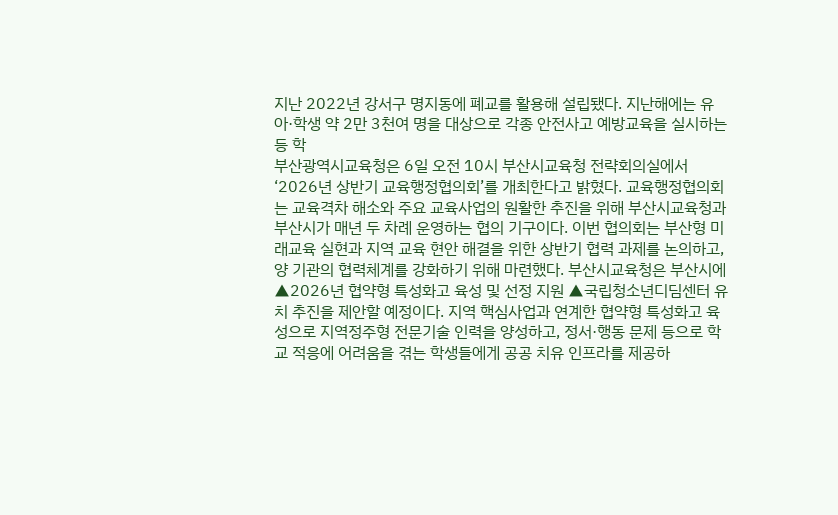지난 2022년 강서구 명지동에 폐교를 활용해 설립됐다. 지난해에는 유아·학생 약 2만 3천여 명을 대상으로 각종 안전사고 예방교육을 실시하는 등 학
부산광역시교육청은 6일 오전 10시 부산시교육청 전략회의실에서‘2026년 상반기 교육행정협의회’를 개최한다고 밝혔다. 교육행정협의회는 교육격차 해소와 주요 교육사업의 원활한 추진을 위해 부산시교육청과 부산시가 매년 두 차례 운영하는 협의 기구이다. 이번 협의회는 부산형 미래교육 실현과 지역 교육 현안 해결을 위한 상반기 협력 과제를 논의하고, 양 기관의 협력체계를 강화하기 위해 마련했다. 부산시교육청은 부산시에 ▲2026년 협약형 특성화고 육성 및 선정 지원 ▲국립청소년디딤센터 유치 추진을 제안할 예정이다. 지역 핵심사업과 연계한 협약형 특성화고 육성으로 지역정주형 전문기술 인력을 양성하고, 정서·행동 문제 등으로 학교 적응에 어려움을 겪는 학생들에게 공공 치유 인프라를 제공하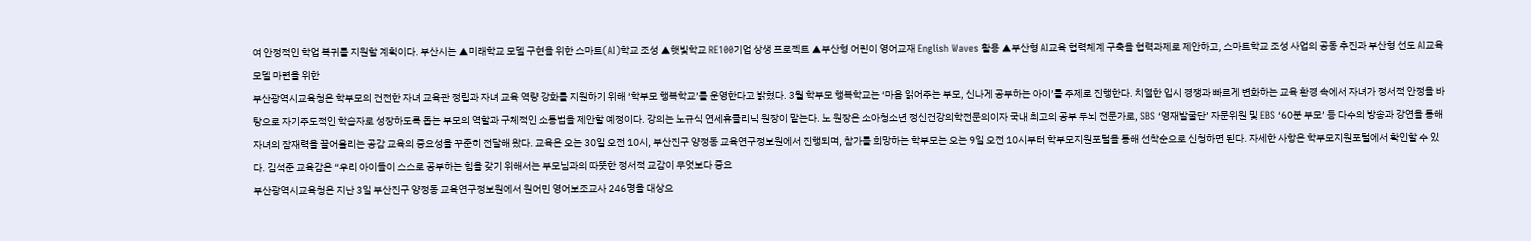여 안정적인 학업 복귀를 지원할 계획이다. 부산시는 ▲미래학교 모델 구현을 위한 스마트(AI)학교 조성 ▲햇빛학교 RE100기업 상생 프로젝트 ▲부산형 어린이 영어교재 English Waves 활용 ▲부산형 AI교육 협력체계 구축을 협력과제로 제안하고, 스마트학교 조성 사업의 공동 추진과 부산형 선도 AI교육 모델 마련을 위한
부산광역시교육청은 학부모의 건전한 자녀 교육관 정립과 자녀 교육 역량 강화를 지원하기 위해 ‘학부모 행복학교’를 운영한다고 밝혔다. 3월 학부모 행복학교는 ‘마음 읽어주는 부모, 신나게 공부하는 아이’를 주제로 진행한다. 치열한 입시 경쟁과 빠르게 변화하는 교육 환경 속에서 자녀가 정서적 안정을 바탕으로 자기주도적인 학습자로 성장하도록 돕는 부모의 역할과 구체적인 소통법을 제안할 예정이다. 강의는 노규식 연세휴클리닉 원장이 맡는다. 노 원장은 소아청소년 정신건강의학전문의이자 국내 최고의 공부 두뇌 전문가로, SBS ‘영재발굴단’ 자문위원 및 EBS ‘60분 부모’ 등 다수의 방송과 강연을 통해 자녀의 잠재력을 끌어올리는 공감 교육의 중요성을 꾸준히 전달해 왔다. 교육은 오는 30일 오전 10시, 부산진구 양정동 교육연구정보원에서 진행되며, 참가를 희망하는 학부모는 오는 9일 오전 10시부터 학부모지원포털을 통해 선착순으로 신청하면 된다. 자세한 사항은 학부모지원포털에서 확인할 수 있다. 김석준 교육감은 “우리 아이들이 스스로 공부하는 힘을 갖기 위해서는 부모님과의 따뜻한 정서적 교감이 무엇보다 중요
부산광역시교육청은 지난 3일 부산진구 양정동 교육연구정보원에서 원어민 영어보조교사 246명을 대상으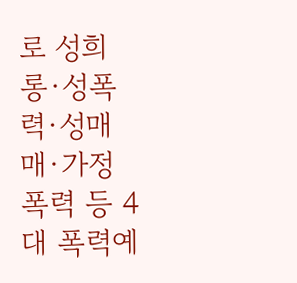로 성희롱·성폭력·성매매·가정폭력 등 4대 폭력예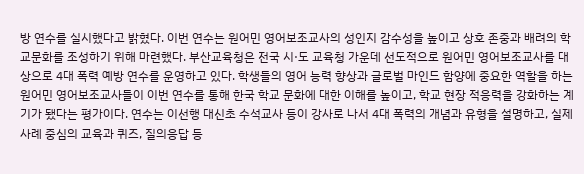방 연수를 실시했다고 밝혔다. 이번 연수는 원어민 영어보조교사의 성인지 감수성을 높이고 상호 존중과 배려의 학교문화를 조성하기 위해 마련했다. 부산교육청은 전국 시·도 교육청 가운데 선도적으로 원어민 영어보조교사를 대상으로 4대 폭력 예방 연수를 운영하고 있다. 학생들의 영어 능력 향상과 글로벌 마인드 함양에 중요한 역할을 하는 원어민 영어보조교사들이 이번 연수를 통해 한국 학교 문화에 대한 이해를 높이고, 학교 현장 적응력을 강화하는 계기가 됐다는 평가이다. 연수는 이선행 대신초 수석교사 등이 강사로 나서 4대 폭력의 개념과 유형을 설명하고, 실제 사례 중심의 교육과 퀴즈, 질의응답 등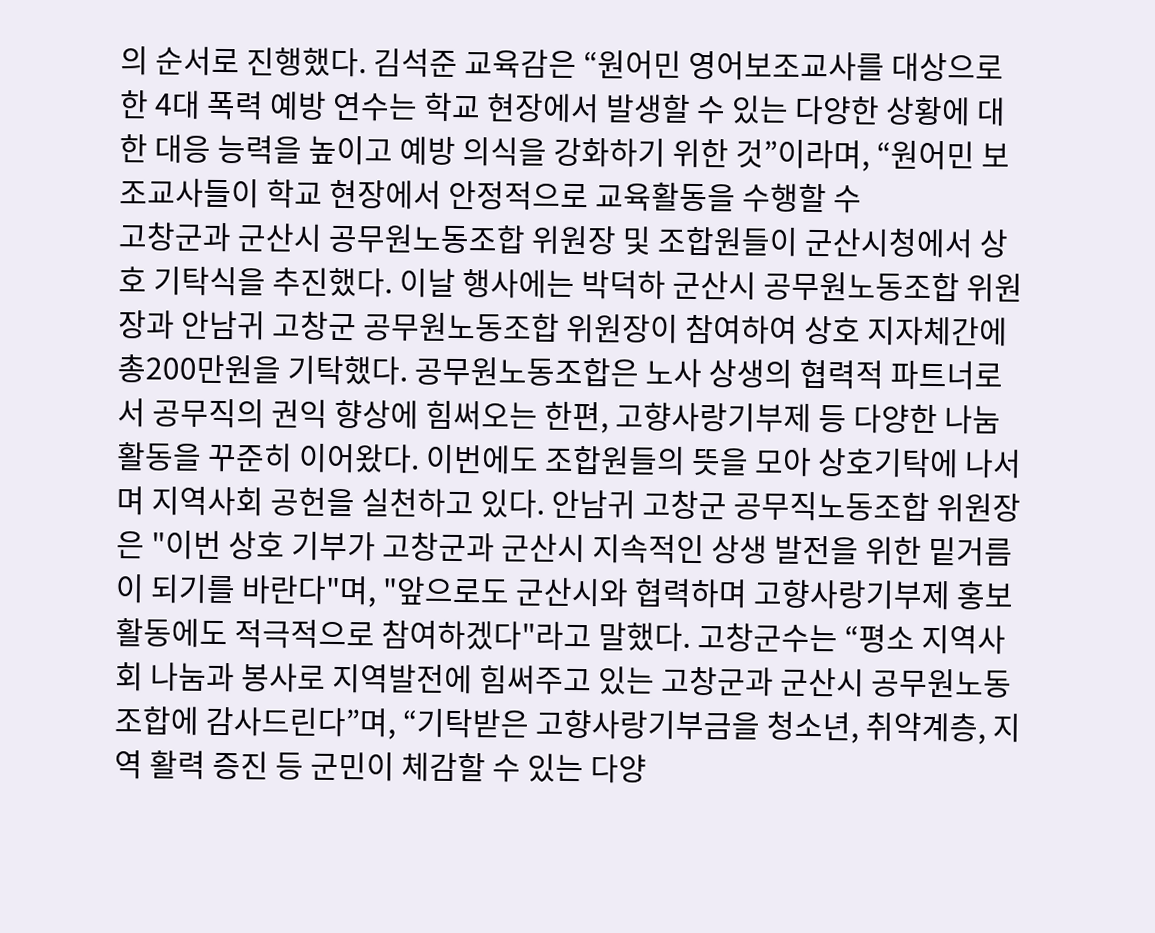의 순서로 진행했다. 김석준 교육감은 “원어민 영어보조교사를 대상으로 한 4대 폭력 예방 연수는 학교 현장에서 발생할 수 있는 다양한 상황에 대한 대응 능력을 높이고 예방 의식을 강화하기 위한 것”이라며, “원어민 보조교사들이 학교 현장에서 안정적으로 교육활동을 수행할 수
고창군과 군산시 공무원노동조합 위원장 및 조합원들이 군산시청에서 상호 기탁식을 추진했다. 이날 행사에는 박덕하 군산시 공무원노동조합 위원장과 안남귀 고창군 공무원노동조합 위원장이 참여하여 상호 지자체간에 총200만원을 기탁했다. 공무원노동조합은 노사 상생의 협력적 파트너로서 공무직의 권익 향상에 힘써오는 한편, 고향사랑기부제 등 다양한 나눔 활동을 꾸준히 이어왔다. 이번에도 조합원들의 뜻을 모아 상호기탁에 나서며 지역사회 공헌을 실천하고 있다. 안남귀 고창군 공무직노동조합 위원장은 "이번 상호 기부가 고창군과 군산시 지속적인 상생 발전을 위한 밑거름이 되기를 바란다"며, "앞으로도 군산시와 협력하며 고향사랑기부제 홍보 활동에도 적극적으로 참여하겠다"라고 말했다. 고창군수는 “평소 지역사회 나눔과 봉사로 지역발전에 힘써주고 있는 고창군과 군산시 공무원노동조합에 감사드린다”며, “기탁받은 고향사랑기부금을 청소년, 취약계층, 지역 활력 증진 등 군민이 체감할 수 있는 다양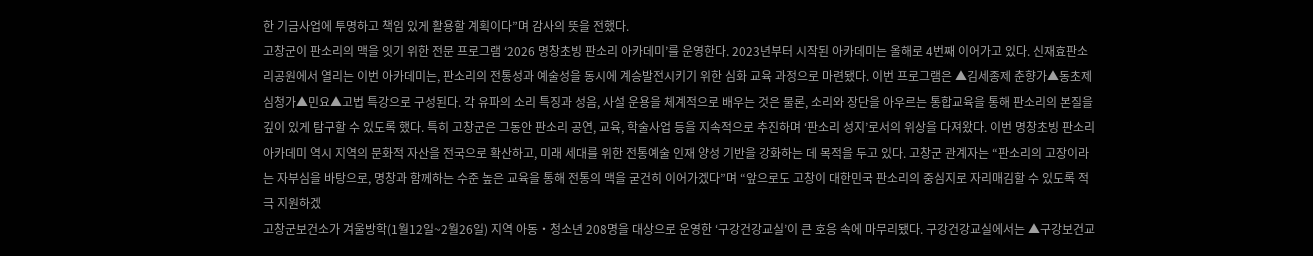한 기금사업에 투명하고 책임 있게 활용할 계획이다”며 감사의 뜻을 전했다.
고창군이 판소리의 맥을 잇기 위한 전문 프로그램 ‘2026 명창초빙 판소리 아카데미’를 운영한다. 2023년부터 시작된 아카데미는 올해로 4번째 이어가고 있다. 신재효판소리공원에서 열리는 이번 아카데미는, 판소리의 전통성과 예술성을 동시에 계승발전시키기 위한 심화 교육 과정으로 마련됐다. 이번 프로그램은 ▲김세종제 춘향가▲동초제심청가▲민요▲고법 특강으로 구성된다. 각 유파의 소리 특징과 성음, 사설 운용을 체계적으로 배우는 것은 물론, 소리와 장단을 아우르는 통합교육을 통해 판소리의 본질을 깊이 있게 탐구할 수 있도록 했다. 특히 고창군은 그동안 판소리 공연, 교육, 학술사업 등을 지속적으로 추진하며 ‘판소리 성지’로서의 위상을 다져왔다. 이번 명창초빙 판소리 아카데미 역시 지역의 문화적 자산을 전국으로 확산하고, 미래 세대를 위한 전통예술 인재 양성 기반을 강화하는 데 목적을 두고 있다. 고창군 관계자는 “판소리의 고장이라는 자부심을 바탕으로, 명창과 함께하는 수준 높은 교육을 통해 전통의 맥을 굳건히 이어가겠다”며 “앞으로도 고창이 대한민국 판소리의 중심지로 자리매김할 수 있도록 적극 지원하겠
고창군보건소가 겨울방학(1월12일~2월26일) 지역 아동‧청소년 208명을 대상으로 운영한 ‘구강건강교실’이 큰 호응 속에 마무리됐다. 구강건강교실에서는 ▲구강보건교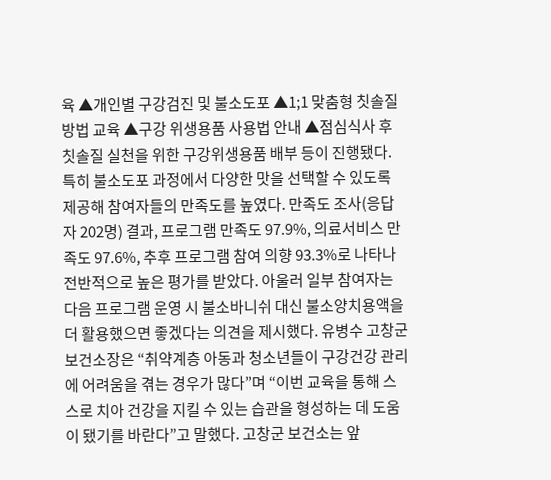육 ▲개인별 구강검진 및 불소도포 ▲1;1 맞춤형 칫솔질 방법 교육 ▲구강 위생용품 사용법 안내 ▲점심식사 후 칫솔질 실천을 위한 구강위생용품 배부 등이 진행됐다. 특히 불소도포 과정에서 다양한 맛을 선택할 수 있도록 제공해 참여자들의 만족도를 높였다. 만족도 조사(응답자 202명) 결과, 프로그램 만족도 97.9%, 의료서비스 만족도 97.6%, 추후 프로그램 참여 의향 93.3%로 나타나 전반적으로 높은 평가를 받았다. 아울러 일부 참여자는 다음 프로그램 운영 시 불소바니쉬 대신 불소양치용액을 더 활용했으면 좋겠다는 의견을 제시했다. 유병수 고창군 보건소장은 “취약계층 아동과 청소년들이 구강건강 관리에 어려움을 겪는 경우가 많다”며 “이번 교육을 통해 스스로 치아 건강을 지킬 수 있는 습관을 형성하는 데 도움이 됐기를 바란다”고 말했다. 고창군 보건소는 앞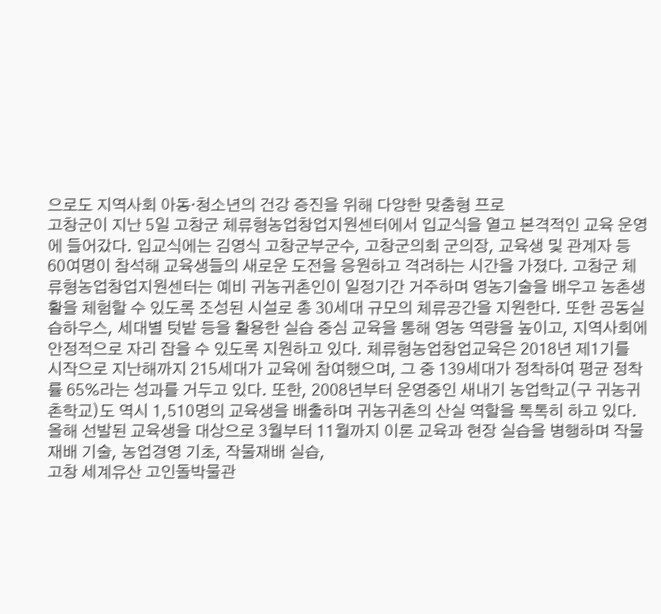으로도 지역사회 아동·청소년의 건강 증진을 위해 다양한 맞춤형 프로
고창군이 지난 5일 고창군 체류형농업창업지원센터에서 입교식을 열고 본격적인 교육 운영에 들어갔다. 입교식에는 김영식 고창군부군수, 고창군의회 군의장, 교육생 및 관계자 등 60여명이 참석해 교육생들의 새로운 도전을 응원하고 격려하는 시간을 가졌다. 고창군 체류형농업창업지원센터는 예비 귀농귀촌인이 일정기간 거주하며 영농기술을 배우고 농촌생활을 체험할 수 있도록 조성된 시설로 총 30세대 규모의 체류공간을 지원한다. 또한 공동실습하우스, 세대별 텃밭 등을 활용한 실습 중심 교육을 통해 영농 역량을 높이고, 지역사회에 안정적으로 자리 잡을 수 있도록 지원하고 있다. 체류형농업창업교육은 2018년 제1기를 시작으로 지난해까지 215세대가 교육에 참여했으며, 그 중 139세대가 정착하여 평균 정착률 65%라는 성과를 거두고 있다. 또한, 2008년부터 운영중인 새내기 농업학교(구 귀농귀촌학교)도 역시 1,510명의 교육생을 배출하며 귀농귀촌의 산실 역할을 톡톡히 하고 있다. 올해 선발된 교육생을 대상으로 3월부터 11월까지 이론 교육과 현장 실습을 병행하며 작물 재배 기술, 농업경영 기초, 작물재배 실습,
고창 세계유산 고인돌박물관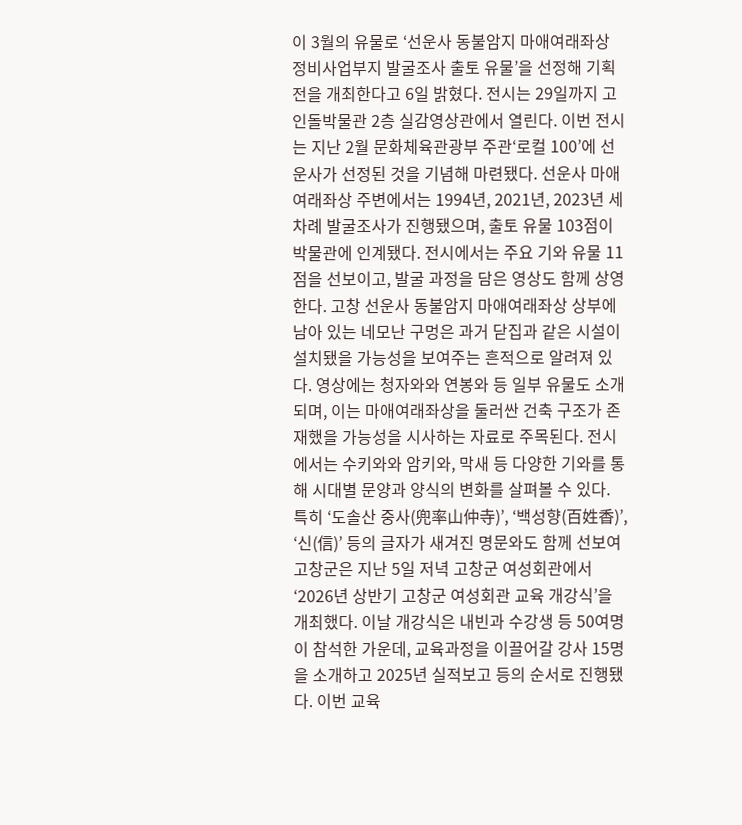이 3월의 유물로 ‘선운사 동불암지 마애여래좌상 정비사업부지 발굴조사 출토 유물’을 선정해 기획전을 개최한다고 6일 밝혔다. 전시는 29일까지 고인돌박물관 2층 실감영상관에서 열린다. 이번 전시는 지난 2월 문화체육관광부 주관‘로컬 100’에 선운사가 선정된 것을 기념해 마련됐다. 선운사 마애여래좌상 주변에서는 1994년, 2021년, 2023년 세 차례 발굴조사가 진행됐으며, 출토 유물 103점이 박물관에 인계됐다. 전시에서는 주요 기와 유물 11점을 선보이고, 발굴 과정을 담은 영상도 함께 상영한다. 고창 선운사 동불암지 마애여래좌상 상부에 남아 있는 네모난 구멍은 과거 닫집과 같은 시설이 설치됐을 가능성을 보여주는 흔적으로 알려져 있다. 영상에는 청자와와 연봉와 등 일부 유물도 소개되며, 이는 마애여래좌상을 둘러싼 건축 구조가 존재했을 가능성을 시사하는 자료로 주목된다. 전시에서는 수키와와 암키와, 막새 등 다양한 기와를 통해 시대별 문양과 양식의 변화를 살펴볼 수 있다. 특히 ‘도솔산 중사(兜率山仲寺)’, ‘백성향(百姓香)’, ‘신(信)’ 등의 글자가 새겨진 명문와도 함께 선보여
고창군은 지난 5일 저녁 고창군 여성회관에서 ‘2026년 상반기 고창군 여성회관 교육 개강식’을 개최했다. 이날 개강식은 내빈과 수강생 등 50여명이 참석한 가운데, 교육과정을 이끌어갈 강사 15명을 소개하고 2025년 실적보고 등의 순서로 진행됐다. 이번 교육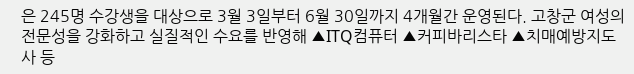은 245명 수강생을 대상으로 3월 3일부터 6월 30일까지 4개월간 운영된다. 고창군 여성의 전문성을 강화하고 실질적인 수요를 반영해 ▲ITQ컴퓨터 ▲커피바리스타 ▲치매예방지도사 등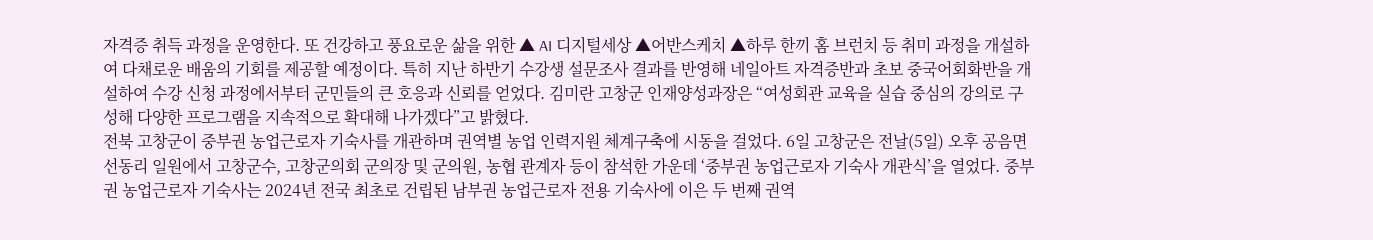자격증 취득 과정을 운영한다. 또 건강하고 풍요로운 삶을 위한 ▲ AI 디지털세상 ▲어반스케치 ▲하루 한끼 홈 브런치 등 취미 과정을 개설하여 다채로운 배움의 기회를 제공할 예정이다. 특히 지난 하반기 수강생 설문조사 결과를 반영해 네일아트 자격증반과 초보 중국어회화반을 개설하여 수강 신청 과정에서부터 군민들의 큰 호응과 신뢰를 얻었다. 김미란 고창군 인재양성과장은 “여성회관 교육을 실습 중심의 강의로 구성해 다양한 프로그램을 지속적으로 확대해 나가겠다”고 밝혔다.
전북 고창군이 중부권 농업근로자 기숙사를 개관하며 권역별 농업 인력지원 체계구축에 시동을 걸었다. 6일 고창군은 전날(5일) 오후 공음면 선동리 일원에서 고창군수, 고창군의회 군의장 및 군의원, 농협 관계자 등이 참석한 가운데 ‘중부권 농업근로자 기숙사 개관식’을 열었다. 중부권 농업근로자 기숙사는 2024년 전국 최초로 건립된 남부권 농업근로자 전용 기숙사에 이은 두 번째 권역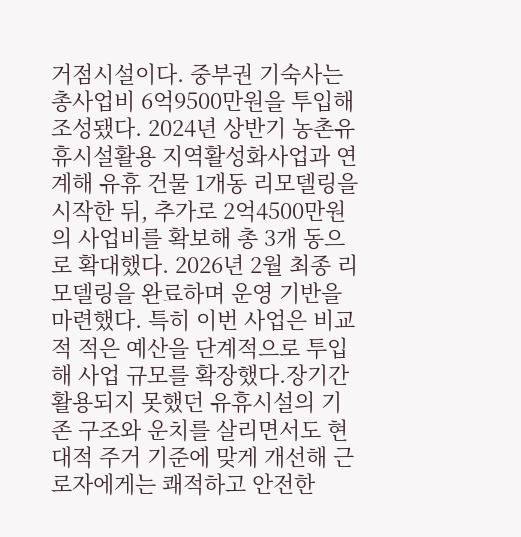거점시설이다. 중부권 기숙사는 총사업비 6억9500만원을 투입해 조성됐다. 2024년 상반기 농촌유휴시설활용 지역활성화사업과 연계해 유휴 건물 1개동 리모델링을 시작한 뒤, 추가로 2억4500만원의 사업비를 확보해 총 3개 동으로 확대했다. 2026년 2월 최종 리모델링을 완료하며 운영 기반을 마련했다. 특히 이번 사업은 비교적 적은 예산을 단계적으로 투입해 사업 규모를 확장했다.장기간 활용되지 못했던 유휴시설의 기존 구조와 운치를 살리면서도 현대적 주거 기준에 맞게 개선해 근로자에게는 쾌적하고 안전한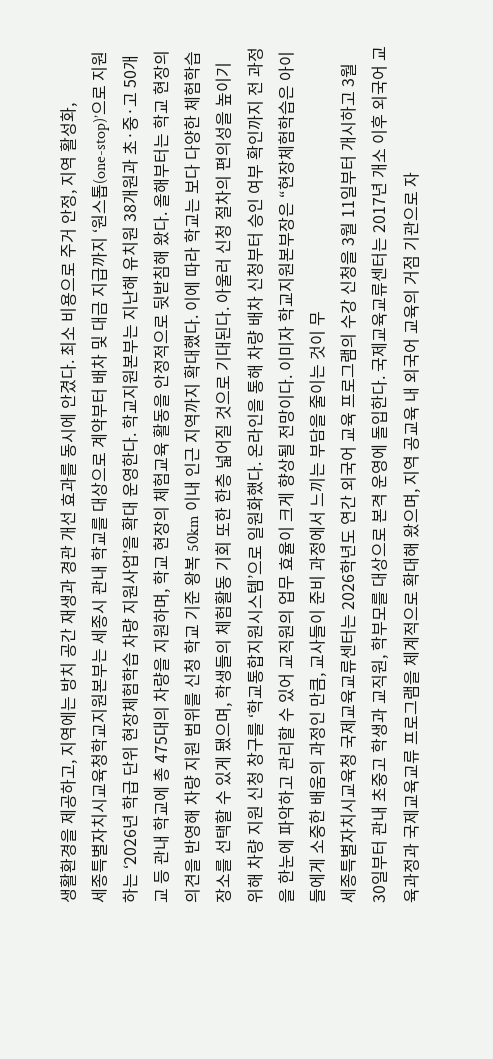생활환경을 제공하고, 지역에는 방치 공간 재생과 경관 개선 효과를 동시에 안겼다. 최소 비용으로 주거 안정, 지역 활성화,
세종특별자치시교육청학교지원본부는 세종시 관내 학교를 대상으로 계약부터 배차 및 대금 지급까지 ‘원스톱(one-stop)’으로 지원하는 ‘2026년 학급 단위 현장체험학습 차량 지원사업’을 확대 운영한다. 학교지원본부는 지난해 유치원 38개원과 초·중·고 50개교 등 관내 학교에 총 475대의 차량을 지원하며, 학교 현장의 체험교육 활동을 안정적으로 뒷받침해 왔다. 올해부터는 학교 현장의 의견을 반영해 차량 지원 범위를 신청 학교 기준 왕복 50km 이내 인근 지역까지 확대했다. 이에 따라 학교는 보다 다양한 체험학습 장소를 선택할 수 있게 됐으며, 학생들의 체험활동 기회 또한 한층 넓어질 것으로 기대된다. 아울러 신청 절차의 편의성을 높이기 위해 차량 지원 신청 창구를 ‘학교통합지원시스템’으로 일원화했다. 온라인을 통해 차량 배차 신청부터 승인 여부 확인까지 전 과정을 한눈에 파악하고 관리할 수 있어 교직원의 업무 효율이 크게 향상될 전망이다. 이미자 학교지원본부장은 “현장체험학습은 아이들에게 소중한 배움의 과정인 만큼, 교사들이 준비 과정에서 느끼는 부담을 줄이는 것이 무
세종특별자치시교육청 국제교육교류센터는 2026학년도 연간 외국어 교육 프로그램의 수강 신청을 3월 11일부터 개시하고 3월 30일부터 관내 초중고 학생과 교직원, 학부모를 대상으로 본격 운영에 돌입한다. 국제교육교류센터는 2017년 개소 이후 외국어 교육과정과 국제교육교류 프로그램을 체계적으로 확대해 왔으며, 지역 공교육 내 외국어 교육의 거점 기관으로 자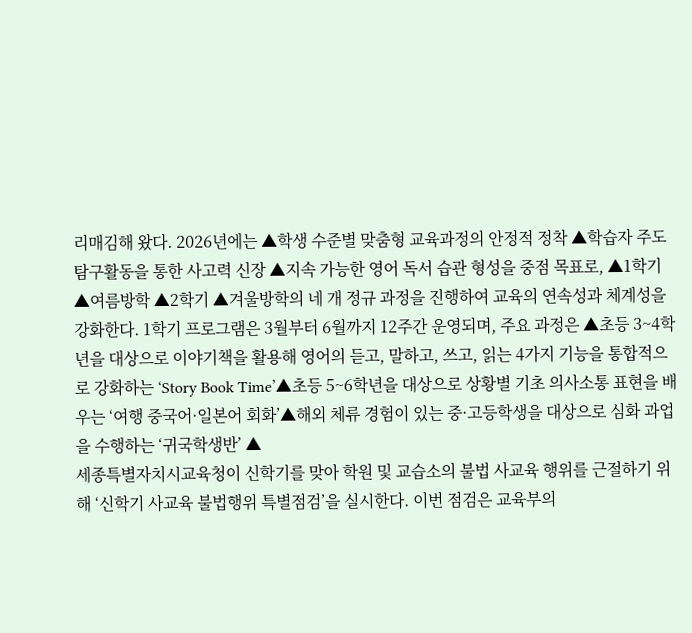리매김해 왔다. 2026년에는 ▲학생 수준별 맞춤형 교육과정의 안정적 정착 ▲학습자 주도 탐구활동을 통한 사고력 신장 ▲지속 가능한 영어 독서 습관 형성을 중점 목표로, ▲1학기 ▲여름방학 ▲2학기 ▲겨울방학의 네 개 정규 과정을 진행하여 교육의 연속성과 체계성을 강화한다. 1학기 프로그램은 3월부터 6월까지 12주간 운영되며, 주요 과정은 ▲초등 3~4학년을 대상으로 이야기책을 활용해 영어의 듣고, 말하고, 쓰고, 읽는 4가지 기능을 통합적으로 강화하는 ‘Story Book Time’▲초등 5~6학년을 대상으로 상황별 기초 의사소통 표현을 배우는 ‘여행 중국어·일본어 회화’▲해외 체류 경험이 있는 중·고등학생을 대상으로 심화 과업을 수행하는 ‘귀국학생반’ ▲
세종특별자치시교육청이 신학기를 맞아 학원 및 교습소의 불법 사교육 행위를 근절하기 위해 ‘신학기 사교육 불법행위 특별점검’을 실시한다. 이번 점검은 교육부의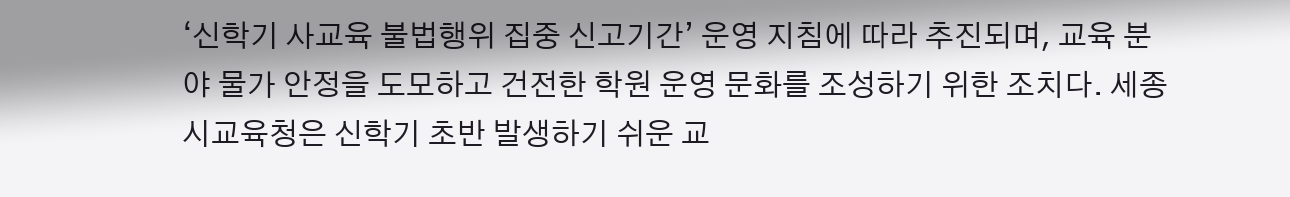‘신학기 사교육 불법행위 집중 신고기간’ 운영 지침에 따라 추진되며, 교육 분야 물가 안정을 도모하고 건전한 학원 운영 문화를 조성하기 위한 조치다. 세종시교육청은 신학기 초반 발생하기 쉬운 교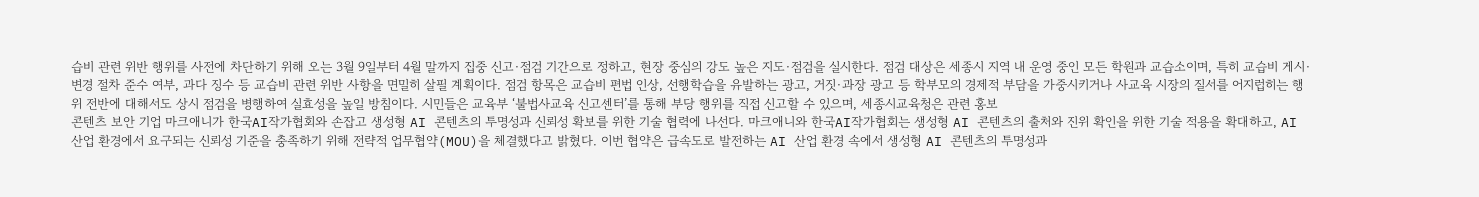습비 관련 위반 행위를 사전에 차단하기 위해 오는 3월 9일부터 4월 말까지 집중 신고·점검 기간으로 정하고, 현장 중심의 강도 높은 지도·점검을 실시한다. 점검 대상은 세종시 지역 내 운영 중인 모든 학원과 교습소이며, 특히 교습비 게시·변경 절차 준수 여부, 과다 징수 등 교습비 관련 위반 사항을 면밀히 살필 계획이다. 점검 항목은 교습비 편법 인상, 선행학습을 유발하는 광고, 거짓·과장 광고 등 학부모의 경제적 부담을 가중시키거나 사교육 시장의 질서를 어지럽히는 행위 전반에 대해서도 상시 점검을 병행하여 실효성을 높일 방침이다. 시민들은 교육부 ‘불법사교육 신고센터’를 통해 부당 행위를 직접 신고할 수 있으며, 세종시교육청은 관련 홍보
콘텐츠 보안 기업 마크애니가 한국AI작가협회와 손잡고 생성형 AI 콘텐츠의 투명성과 신뢰성 확보를 위한 기술 협력에 나선다. 마크애니와 한국AI작가협회는 생성형 AI 콘텐츠의 출처와 진위 확인을 위한 기술 적용을 확대하고, AI 산업 환경에서 요구되는 신뢰성 기준을 충족하기 위해 전략적 업무협약(MOU)을 체결했다고 밝혔다. 이번 협약은 급속도로 발전하는 AI 산업 환경 속에서 생성형 AI 콘텐츠의 투명성과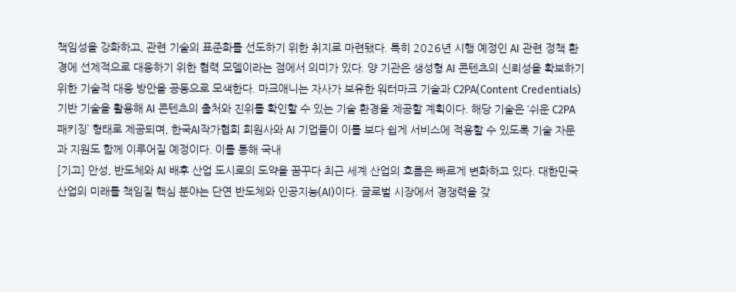책임성을 강화하고, 관련 기술의 표준화를 선도하기 위한 취지로 마련됐다. 특히 2026년 시행 예정인 AI 관련 정책 환경에 선제적으로 대응하기 위한 협력 모델이라는 점에서 의미가 있다. 양 기관은 생성형 AI 콘텐츠의 신뢰성을 확보하기 위한 기술적 대응 방안을 공동으로 모색한다. 마크애니는 자사가 보유한 워터마크 기술과 C2PA(Content Credentials) 기반 기술을 활용해 AI 콘텐츠의 출처와 진위를 확인할 수 있는 기술 환경을 제공할 계획이다. 해당 기술은 ‘쉬운 C2PA 패키징’ 형태로 제공되며, 한국AI작가협회 회원사와 AI 기업들이 이를 보다 쉽게 서비스에 적용할 수 있도록 기술 자문과 지원도 함께 이루어질 예정이다. 이를 통해 국내
[기고] 안성, 반도체와 AI 배후 산업 도시로의 도약을 꿈꾸다 최근 세계 산업의 흐름은 빠르게 변화하고 있다. 대한민국 산업의 미래를 책임질 핵심 분야는 단연 반도체와 인공지능(AI)이다. 글로벌 시장에서 경쟁력을 갖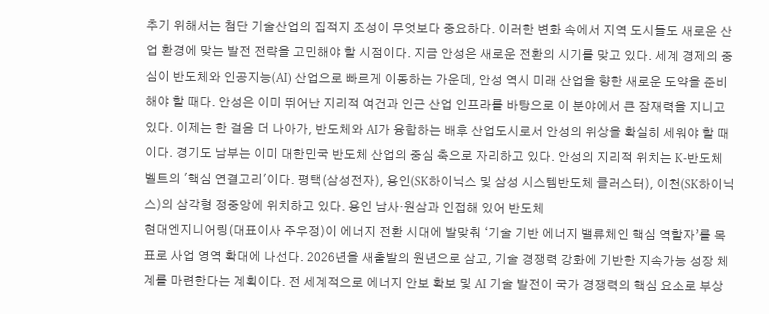추기 위해서는 첨단 기술산업의 집적지 조성이 무엇보다 중요하다. 이러한 변화 속에서 지역 도시들도 새로운 산업 환경에 맞는 발전 전략을 고민해야 할 시점이다. 지금 안성은 새로운 전환의 시기를 맞고 있다. 세계 경제의 중심이 반도체와 인공지능(AI) 산업으로 빠르게 이동하는 가운데, 안성 역시 미래 산업을 향한 새로운 도약을 준비해야 할 때다. 안성은 이미 뛰어난 지리적 여건과 인근 산업 인프라를 바탕으로 이 분야에서 큰 잠재력을 지니고 있다. 이제는 한 걸음 더 나아가, 반도체와 AI가 융합하는 배후 산업도시로서 안성의 위상을 확실히 세워야 할 때이다. 경기도 남부는 이미 대한민국 반도체 산업의 중심 축으로 자리하고 있다. 안성의 지리적 위치는 K-반도체 벨트의 '핵심 연결고리'이다. 평택(삼성전자), 용인(SK하이닉스 및 삼성 시스템반도체 클러스터), 이천(SK하이닉스)의 삼각형 정중앙에 위치하고 있다. 용인 남사·원삼과 인접해 있어 반도체
현대엔지니어링(대표이사 주우정)이 에너지 전환 시대에 발맞춰 ‘기술 기반 에너지 밸류체인 핵심 역할자’를 목표로 사업 영역 확대에 나선다. 2026년을 새출발의 원년으로 삼고, 기술 경쟁력 강화에 기반한 지속가능 성장 체계를 마련한다는 계획이다. 전 세계적으로 에너지 안보 확보 및 AI 기술 발전이 국가 경쟁력의 핵심 요소로 부상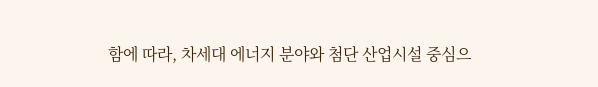함에 따라, 차세대 에너지 분야와 첨단 산업시설 중심으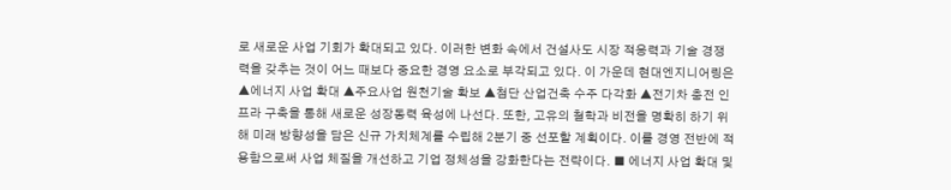로 새로운 사업 기회가 확대되고 있다. 이러한 변화 속에서 건설사도 시장 적응력과 기술 경쟁력을 갖추는 것이 어느 때보다 중요한 경영 요소로 부각되고 있다. 이 가운데 현대엔지니어링은 ▲에너지 사업 확대 ▲주요사업 원천기술 확보 ▲첨단 산업건축 수주 다각화 ▲전기차 충전 인프라 구축을 통해 새로운 성장동력 육성에 나선다. 또한, 고유의 철학과 비전을 명확히 하기 위해 미래 방향성을 담은 신규 가치체계를 수립해 2분기 중 선포할 계획이다. 이를 경영 전반에 적용함으로써 사업 체질을 개선하고 기업 정체성을 강화한다는 전략이다. ■ 에너지 사업 확대 및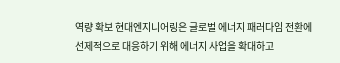역량 확보 현대엔지니어링은 글로벌 에너지 패러다임 전환에 선제적으로 대응하기 위해 에너지 사업을 확대하고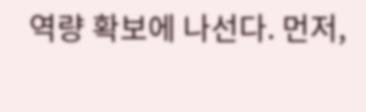역량 확보에 나선다. 먼저,